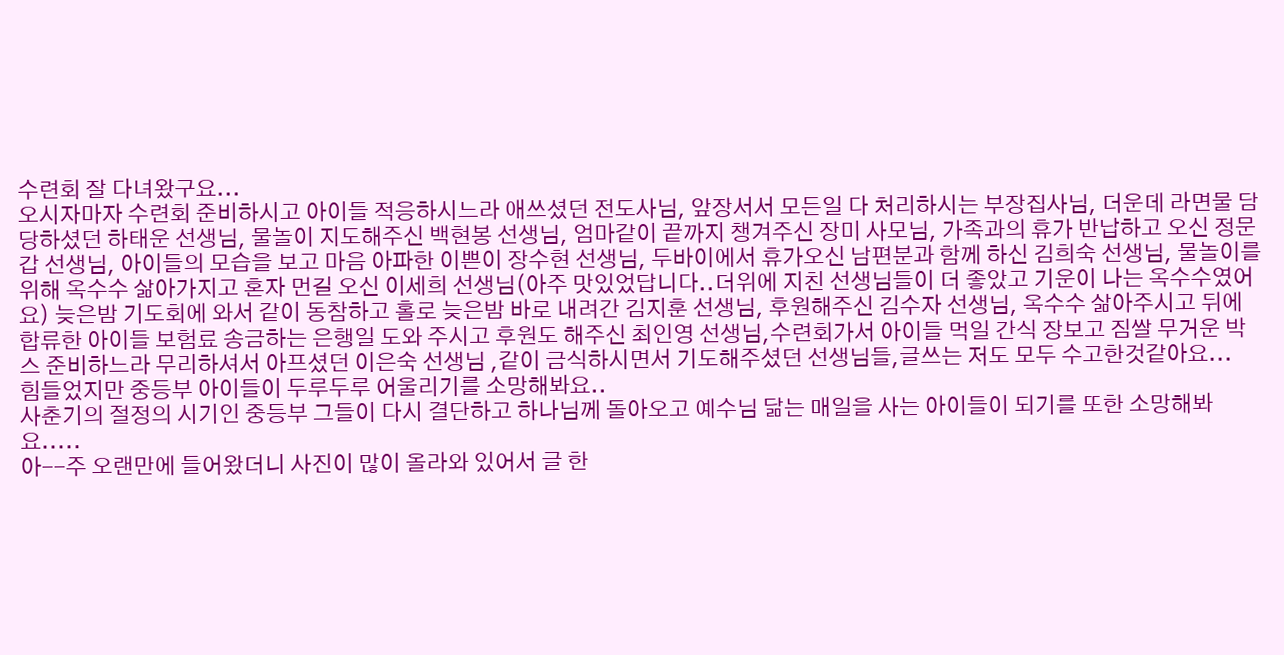수련회 잘 다녀왔구요...
오시자마자 수련회 준비하시고 아이들 적응하시느라 애쓰셨던 전도사님, 앞장서서 모든일 다 처리하시는 부장집사님, 더운데 라면물 담당하셨던 하태운 선생님, 물놀이 지도해주신 백현봉 선생님, 엄마같이 끝까지 챙겨주신 장미 사모님, 가족과의 휴가 반납하고 오신 정문갑 선생님, 아이들의 모습을 보고 마음 아파한 이쁜이 장수현 선생님, 두바이에서 휴가오신 남편분과 함께 하신 김희숙 선생님, 물놀이를 위해 옥수수 삶아가지고 혼자 먼길 오신 이세희 선생님(아주 맛있었답니다..더위에 지친 선생님들이 더 좋았고 기운이 나는 옥수수였어요) 늦은밤 기도회에 와서 같이 동참하고 홀로 늦은밤 바로 내려간 김지훈 선생님, 후원해주신 김수자 선생님, 옥수수 삶아주시고 뒤에 합류한 아이들 보험료 송금하는 은행일 도와 주시고 후원도 해주신 최인영 선생님,수련회가서 아이들 먹일 간식 장보고 짐쌀 무거운 박스 준비하느라 무리하셔서 아프셨던 이은숙 선생님 ,같이 금식하시면서 기도해주셨던 선생님들,글쓰는 저도 모두 수고한것같아요...
힘들었지만 중등부 아이들이 두루두루 어울리기를 소망해봐요..
사춘기의 절정의 시기인 중등부 그들이 다시 결단하고 하나님께 돌아오고 예수님 닮는 매일을 사는 아이들이 되기를 또한 소망해봐요.....
아--주 오랜만에 들어왔더니 사진이 많이 올라와 있어서 글 한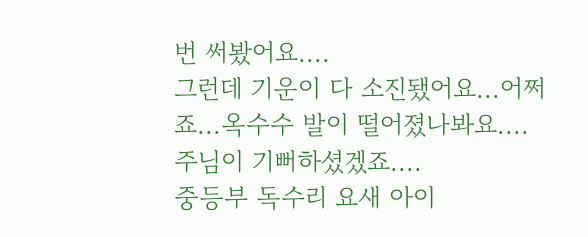번 써봤어요....
그런데 기운이 다 소진됐어요...어쩌죠...옥수수 발이 떨어졌나봐요....
주님이 기뻐하셨겠죠....
중등부 독수리 요새 아이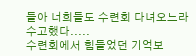들아 너희들도 수련회 다녀오느라 수고했다.....
수련회에서 힘들었던 기억보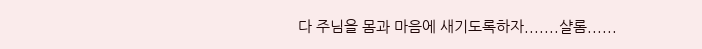다 주님을 몸과 마음에 새기도록하자.......샬롬......